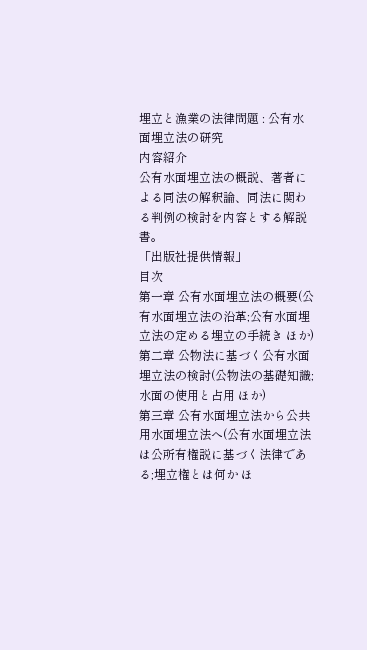埋立と漁業の法律問題 : 公有水面埋立法の研究
内容紹介
公有水面埋立法の概説、著者による同法の解釈論、同法に関わる判例の検討を内容とする解説書。
「出版社提供情報」
目次
第一章 公有水面埋立法の概要(公有水面埋立法の沿革;公有水面埋立法の定める埋立の手続き ほか)
第二章 公物法に基づく公有水面埋立法の検討(公物法の基礎知識;水面の使用と占用 ほか)
第三章 公有水面埋立法から公共用水面埋立法へ(公有水面埋立法は公所有権説に基づく法律である;埋立権とは何か ほ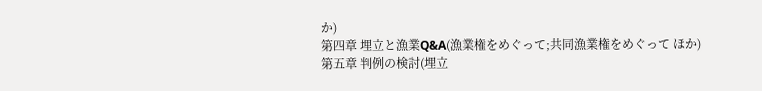か)
第四章 埋立と漁業Q&A(漁業権をめぐって;共同漁業権をめぐって ほか)
第五章 判例の検討(埋立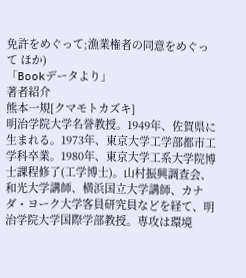免許をめぐって;漁業権者の同意をめぐって ほか)
「Bookデータより」
著者紹介
熊本一規[クマモトカズキ]
明治学院大学名誉教授。1949年、佐賀県に生まれる。1973年、東京大学工学部都市工学科卒業。1980年、東京大学工系大学院博士課程修了(工学博士)。山村振興調査会、和光大学講師、横浜国立大学講師、カナダ・ヨーク大学客員研究員などを経て、明治学院大学国際学部教授。専攻は環境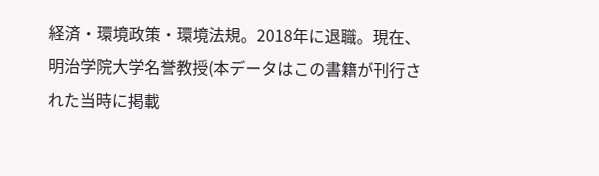経済・環境政策・環境法規。2018年に退職。現在、明治学院大学名誉教授(本データはこの書籍が刊行された当時に掲載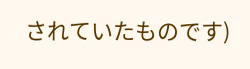されていたものです)